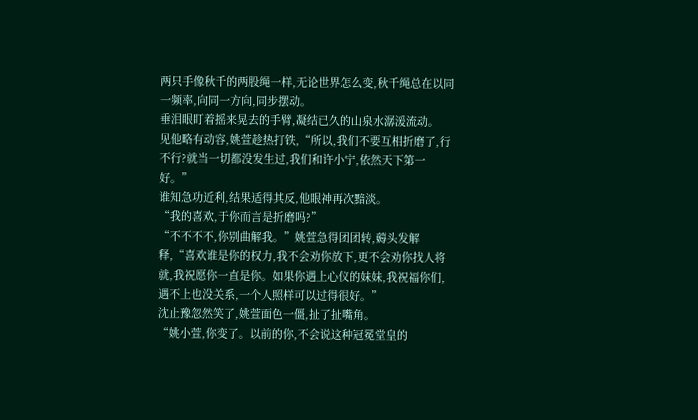两只手像秋千的两股绳一样,无论世界怎么变,秋千绳总在以同一频率,向同一方向,同步摆动。
垂泪眼盯着摇来晃去的手臂,凝结已久的山泉水潺湲流动。
见他略有动容,姚萱趁热打铁,“所以,我们不要互相折磨了,行不行?就当一切都没发生过,我们和许小宁,依然天下第一好。”
谁知急功近利,结果适得其反,他眼神再次黯淡。
“我的喜欢,于你而言是折磨吗?”
“不不不不,你别曲解我。”姚萱急得团团转,薅头发解释,“喜欢谁是你的权力,我不会劝你放下,更不会劝你找人将就,我祝愿你一直是你。如果你遇上心仪的妹妹,我祝福你们,遇不上也没关系,一个人照样可以过得很好。”
沈止豫忽然笑了,姚萱面色一僵,扯了扯嘴角。
“姚小萱,你变了。以前的你,不会说这种冠冕堂皇的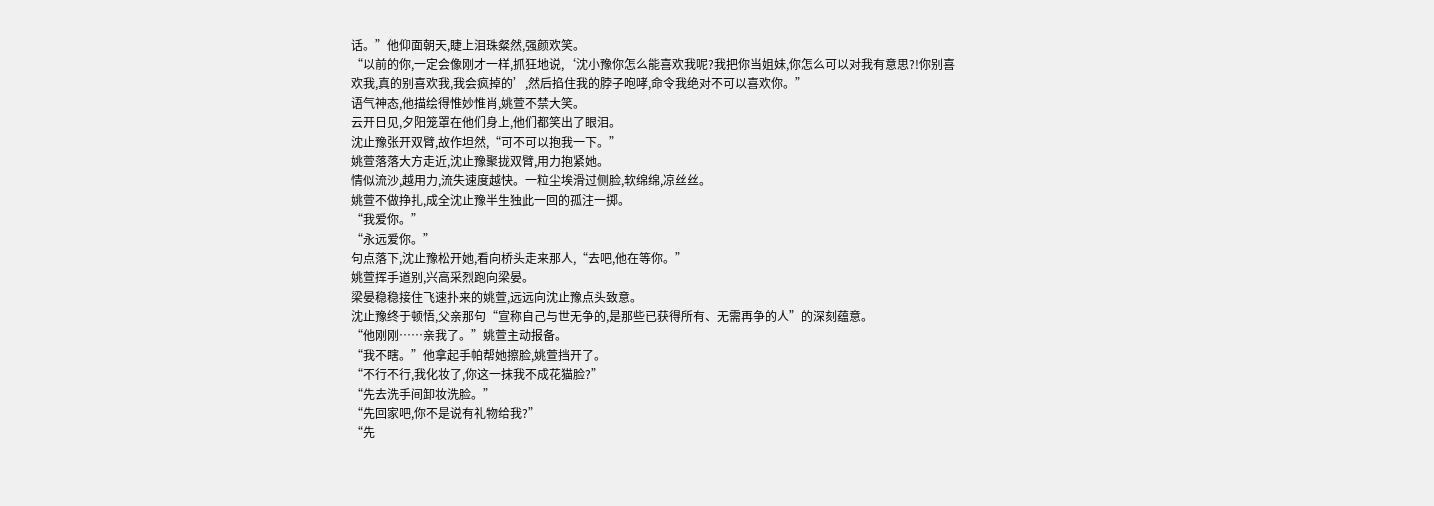话。”他仰面朝天,睫上泪珠粲然,强颜欢笑。
“以前的你,一定会像刚才一样,抓狂地说,‘沈小豫你怎么能喜欢我呢?我把你当姐妹,你怎么可以对我有意思?!你别喜欢我,真的别喜欢我,我会疯掉的’,然后掐住我的脖子咆哮,命令我绝对不可以喜欢你。”
语气神态,他描绘得惟妙惟肖,姚萱不禁大笑。
云开日见,夕阳笼罩在他们身上,他们都笑出了眼泪。
沈止豫张开双臂,故作坦然,“可不可以抱我一下。”
姚萱落落大方走近,沈止豫聚拢双臂,用力抱紧她。
情似流沙,越用力,流失速度越快。一粒尘埃滑过侧脸,软绵绵,凉丝丝。
姚萱不做挣扎,成全沈止豫半生独此一回的孤注一掷。
“我爱你。”
“永远爱你。”
句点落下,沈止豫松开她,看向桥头走来那人,“去吧,他在等你。”
姚萱挥手道别,兴高采烈跑向梁晏。
梁晏稳稳接住飞速扑来的姚萱,远远向沈止豫点头致意。
沈止豫终于顿悟,父亲那句“宣称自己与世无争的,是那些已获得所有、无需再争的人”的深刻蕴意。
“他刚刚……亲我了。”姚萱主动报备。
“我不瞎。”他拿起手帕帮她擦脸,姚萱挡开了。
“不行不行,我化妆了,你这一抹我不成花猫脸?”
“先去洗手间卸妆洗脸。”
“先回家吧,你不是说有礼物给我?”
“先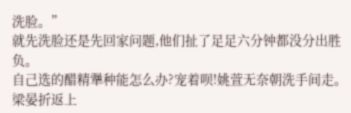洗脸。”
就先洗脸还是先回家问题,他们扯了足足六分钟都没分出胜负。
自己选的醋精犟种能怎么办?宠着呗!姚萱无奈朝洗手间走。
梁晏折返上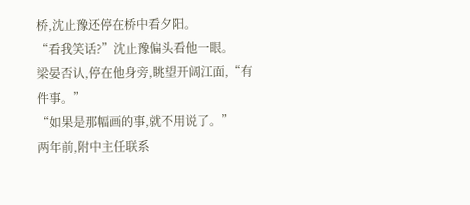桥,沈止豫还停在桥中看夕阳。
“看我笑话?”沈止豫偏头看他一眼。
梁晏否认,停在他身旁,眺望开阔江面,“有件事。”
“如果是那幅画的事,就不用说了。”
两年前,附中主任联系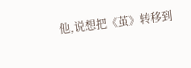他,说想把《茧》转移到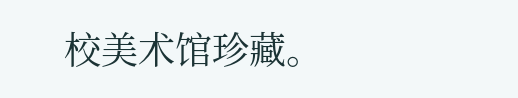校美术馆珍藏。